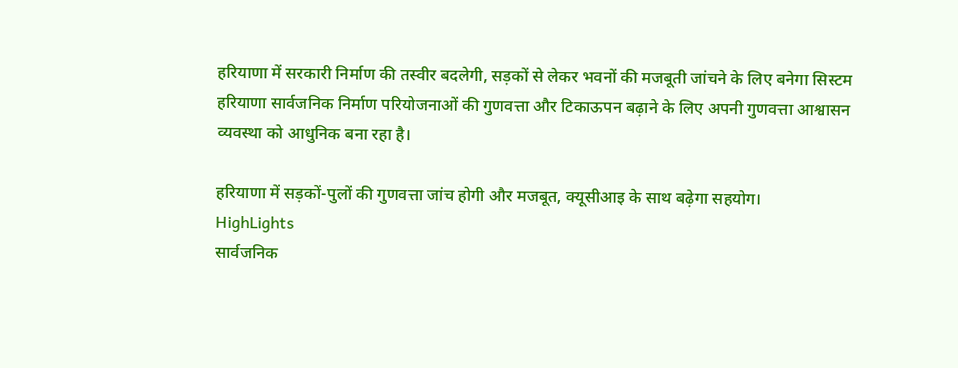हरियाणा में सरकारी निर्माण की तस्वीर बदलेगी, सड़कों से लेकर भवनों की मजबूती जांचने के लिए बनेगा सिस्टम
हरियाणा सार्वजनिक निर्माण परियोजनाओं की गुणवत्ता और टिकाऊपन बढ़ाने के लिए अपनी गुणवत्ता आश्वासन व्यवस्था को आधुनिक बना रहा है।

हरियाणा में सड़कों-पुलों की गुणवत्ता जांच होगी और मजबूत, क्यूसीआइ के साथ बढ़ेगा सहयोग।
HighLights
सार्वजनिक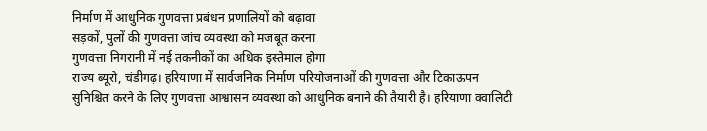निर्माण में आधुनिक गुणवत्ता प्रबंधन प्रणालियों को बढ़ावा
सड़कों, पुलों की गुणवत्ता जांच व्यवस्था को मजबूत करना
गुणवत्ता निगरानी में नई तकनीकों का अधिक इस्तेमाल होगा
राज्य ब्यूरो, चंडीगढ़। हरियाणा में सार्वजनिक निर्माण परियोजनाओं की गुणवत्ता और टिकाऊपन सुनिश्चित करने के लिए गुणवत्ता आश्वासन व्यवस्था को आधुनिक बनाने की तैयारी है। हरियाणा क्वालिटी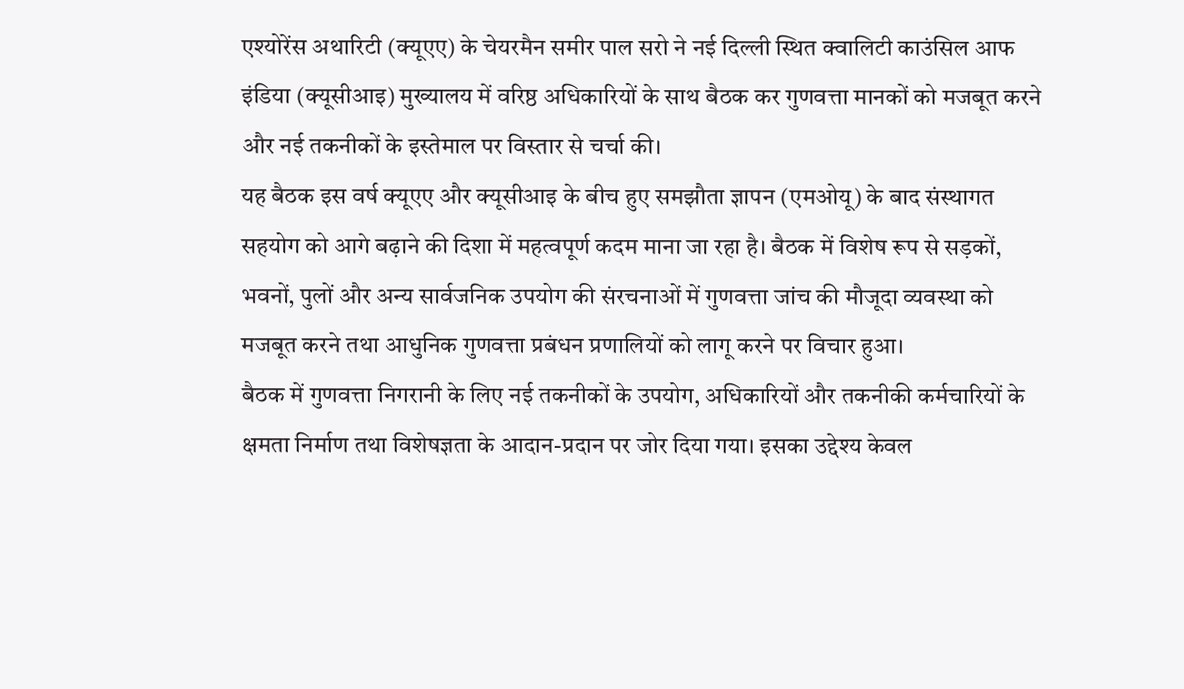एश्योरेंस अथारिटी (क्यूएए) के चेयरमैन समीर पाल सरो ने नई दिल्ली स्थित क्वालिटी काउंसिल आफ इंडिया (क्यूसीआइ) मुख्यालय में वरिष्ठ अधिकारियों के साथ बैठक कर गुणवत्ता मानकों को मजबूत करने और नई तकनीकों के इस्तेमाल पर विस्तार से चर्चा की।
यह बैठक इस वर्ष क्यूएए और क्यूसीआइ के बीच हुए समझौता ज्ञापन (एमओयू) के बाद संस्थागत सहयोग को आगे बढ़ाने की दिशा में महत्वपूर्ण कदम माना जा रहा है। बैठक में विशेष रूप से सड़कों, भवनों, पुलों और अन्य सार्वजनिक उपयोग की संरचनाओं में गुणवत्ता जांच की मौजूदा व्यवस्था को मजबूत करने तथा आधुनिक गुणवत्ता प्रबंधन प्रणालियों को लागू करने पर विचार हुआ।
बैठक में गुणवत्ता निगरानी के लिए नई तकनीकों के उपयोग, अधिकारियों और तकनीकी कर्मचारियों के क्षमता निर्माण तथा विशेषज्ञता के आदान-प्रदान पर जोर दिया गया। इसका उद्देश्य केवल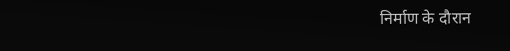निर्माण के दौरान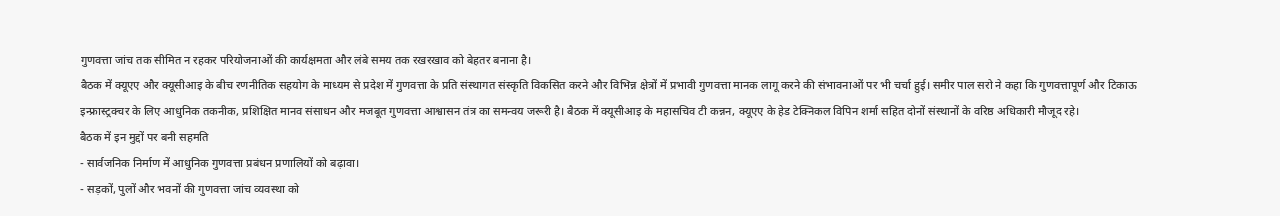गुणवत्ता जांच तक सीमित न रहकर परियोजनाओं की कार्यक्षमता और लंबे समय तक रखरखाव को बेहतर बनाना है।
बैठक में क्यूएए और क्यूसीआइ के बीच रणनीतिक सहयोग के माध्यम से प्रदेश में गुणवत्ता के प्रति संस्थागत संस्कृति विकसित करने और विभिन्न क्षेत्रों में प्रभावी गुणवत्ता मानक लागू करने की संभावनाओं पर भी चर्चा हुई। समीर पाल सरो ने कहा कि गुणवत्तापूर्ण और टिकाऊ इन्फ्रास्ट्रक्चर के लिए आधुनिक तकनीक, प्रशिक्षित मानव संसाधन और मजबूत गुणवत्ता आश्वासन तंत्र का समन्वय जरूरी है। बैठक में क्यूसीआइ के महासचिव टी कन्नन, क्यूएए के हेड टेक्निकल विपिन शर्मा सहित दोनों संस्थानों के वरिष्ठ अधिकारी मौजूद रहे।
बैठक में इन मुद्दों पर बनी सहमति
- सार्वजनिक निर्माण में आधुनिक गुणवत्ता प्रबंधन प्रणालियों को बढ़ावा।
- सड़कों, पुलों और भवनों की गुणवत्ता जांच व्यवस्था को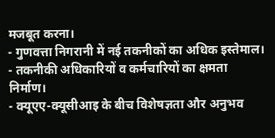मजबूत करना।
- गुणवत्ता निगरानी में नई तकनीकों का अधिक इस्तेमाल।
- तकनीकी अधिकारियों व कर्मचारियों का क्षमता निर्माण।
- क्यूएए-क्यूसीआइ के बीच विशेषज्ञता और अनुभव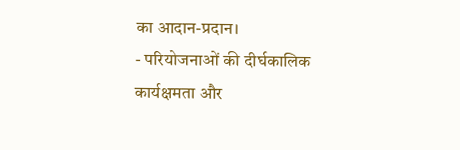का आदान-प्रदान।
- परियोजनाओं की दीर्घकालिक कार्यक्षमता और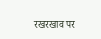रखरखाव पर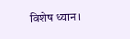विशेष ध्यान।